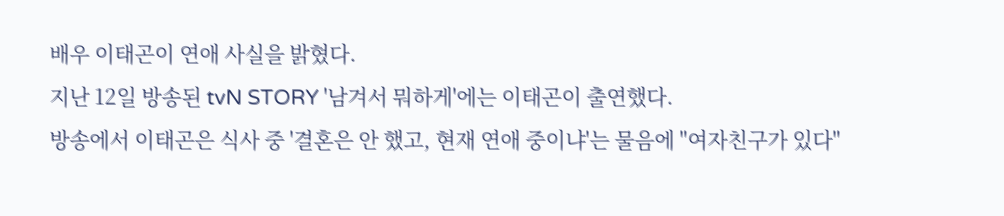배우 이태곤이 연애 사실을 밝혔다.
지난 12일 방송된 tvN STORY '남겨서 뭐하게'에는 이태곤이 출연했다.
방송에서 이태곤은 식사 중 '결혼은 안 했고, 현재 연애 중이냐'는 물음에 "여자친구가 있다"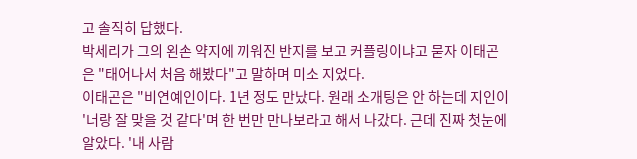고 솔직히 답했다.
박세리가 그의 왼손 약지에 끼워진 반지를 보고 커플링이냐고 묻자 이태곤은 "태어나서 처음 해봤다"고 말하며 미소 지었다.
이태곤은 "비연예인이다. 1년 정도 만났다. 원래 소개팅은 안 하는데 지인이 '너랑 잘 맞을 것 같다'며 한 번만 만나보라고 해서 나갔다. 근데 진짜 첫눈에 알았다. '내 사람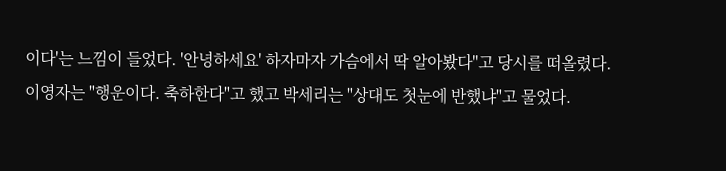이다'는 느낌이 들었다. '안녕하세요' 하자마자 가슴에서 딱 알아봤다"고 당시를 떠올렸다.
이영자는 "행운이다. 축하한다"고 했고 박세리는 "상대도 첫눈에 반했냐"고 물었다.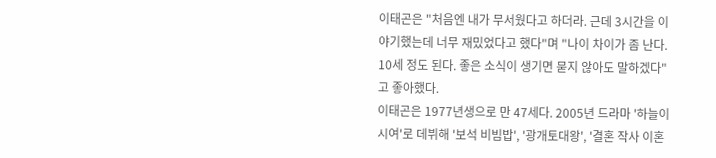이태곤은 "처음엔 내가 무서웠다고 하더라. 근데 3시간을 이야기했는데 너무 재밌었다고 했다"며 "나이 차이가 좀 난다. 10세 정도 된다. 좋은 소식이 생기면 묻지 않아도 말하겠다"고 좋아했다.
이태곤은 1977년생으로 만 47세다. 2005년 드라마 '하늘이시여'로 데뷔해 '보석 비빔밥', '광개토대왕', '결혼 작사 이혼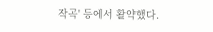작곡' 등에서 활약했다.